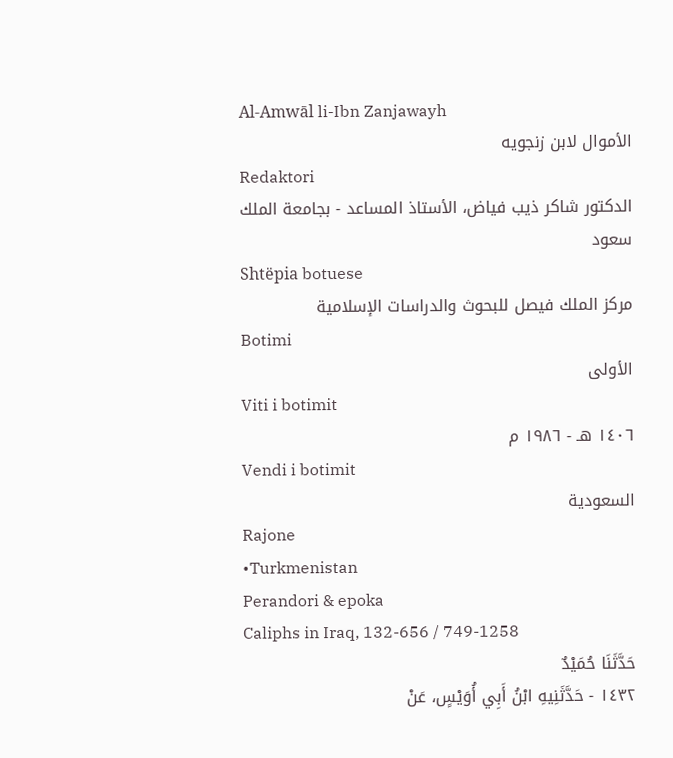Al-Amwāl li-Ibn Zanjawayh
الأموال لابن زنجويه
Redaktori
الدكتور شاكر ذيب فياض، الأستاذ المساعد - بجامعة الملك سعود
Shtëpia botuese
مركز الملك فيصل للبحوث والدراسات الإسلامية
Botimi
الأولى
Viti i botimit
١٤٠٦ هـ - ١٩٨٦ م
Vendi i botimit
السعودية
Rajone
•Turkmenistan
Perandori & epoka
Caliphs in Iraq, 132-656 / 749-1258
حَدَّثَنَا حُمَيْدٌ
١٤٣٢ - حَدَّثَنِيهِ ابْنُ أَبِي أُوَيْسٍ، عَنْ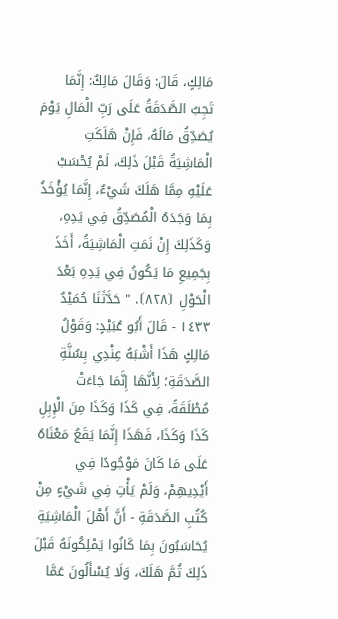مَالِكٍ، قَالَ: وَقَالَ مَالِكٌ: إِنَّمَا تَجِبُ الصَّدَقَةُ عَلَى رَبِّ الْمَالِ يَوْمَ يُصَدِّقُ مَالَهُ، فَإِنْ هَلَكَتِ الْمَاشِيَةُ قَبْلَ ذَلِكَ، لَمْ يُحْسَبْ عَلَيْهِ مِمَّا هَلَكَ شَيْءٌ، إِنَّمَا يُؤْخَذُ بِمَا وَجَدَهُ الْمُصَدِّقُ فِي يَدِهِ، وَكَذَلِكَ إِنْ نَمَتِ الْمَاشِيَةُ، أَخَذَ بِجَمِيعِ مَا يَكُونُ فِي يَدِهِ بَعْدَ الْحَوْلِ ⦗٨٢٨⦘. " حَدَّثَنَا حُمَيْدٌ
١٤٣٣ - قَالَ أَبُو عُبَيْدٍ: وَقَوْلُ مَالِكٍ هَذَا أَشْبَهُ عِنْدِي بِسُنَّةِ الصَّدَقَةِ؛ لِأَنَّهَا إِنَّمَا جَاءَتْ مُطْلَقَةً، فِي كَذَا وَكَذَا مِنَ الْإِبِلِ كَذَا وَكَذَا، فَهَذَا إِنَّمَا يَقَعُ مَعْنَاهُ عَلَى مَا كَانَ مَوْجُودًا فِي أَيْدِيهِمْ، وَلَمْ يَأْتِ فِي شَيْءٍ مِنْ كُتُبِ الصَّدَقَةِ - أَنَّ أَهْلَ الْمَاشِيَةِ يُحَاسَبُونَ بِمَا كَانُوا يَمْلِكُونَهُ قَبْلَ ذَلِكَ ثُمَّ هَلَكَ، وَلَا يُسْأَلُونَ عَمَّا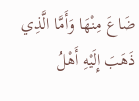ضَاعَ مِنْهَا وَأَمَّا الَّذِي ذَهَبَ إِلَيْهِ أَهْلُ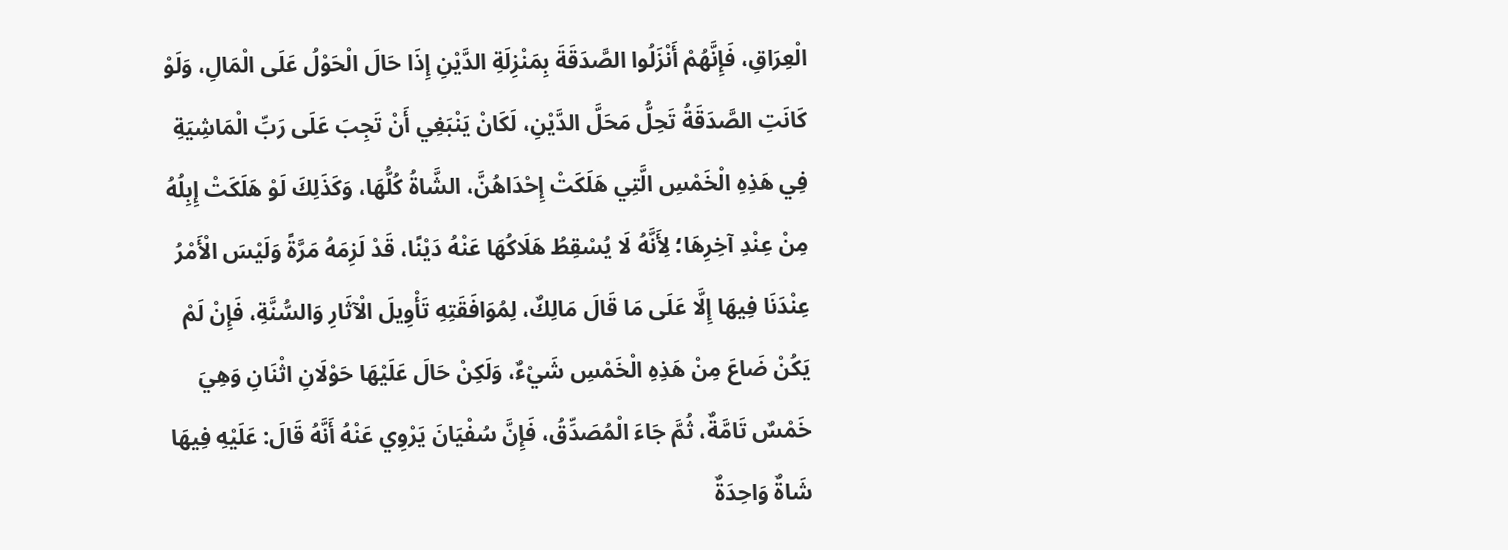الْعِرَاقِ، فَإِنَّهُمْ أَنْزَلُوا الصَّدَقَةَ بِمَنْزِلَةِ الدَّيْنِ إِذَا حَالَ الْحَوْلُ عَلَى الْمَالِ، وَلَوْ كَانَتِ الصَّدَقَةُ تَحِلُّ مَحَلَّ الدَّيْنِ، لَكَانْ يَنْبَغِي أَنْ تَجِبَ عَلَى رَبِّ الْمَاشِيَةِ فِي هَذِهِ الْخَمْسِ الَّتِي هَلَكَتْ إِحْدَاهُنَّ، الشَّاةُ كُلُّهَا، وَكَذَلِكَ لَوْ هَلَكَتْ إِبِلُهُ مِنْ عِنْدِ آخِرِهَا؛ لِأَنَّهُ لَا يُسْقِطُ هَلَاكُهَا عَنْهُ دَيْنًا، قَدْ لَزِمَهُ مَرَّةً وَلَيْسَ الْأَمْرُ عِنْدَنَا فِيهَا إِلَّا عَلَى مَا قَالَ مَالِكٌ، لِمُوَافَقَتِهِ تَأْوِيلَ الْآثَارِ وَالسُّنَّةِ، فَإِنْ لَمْ يَكُنْ ضَاعَ مِنْ هَذِهِ الْخَمْسِ شَيْءٌ، وَلَكِنْ حَالَ عَلَيْهَا حَوْلَانِ اثْنَانِ وَهِيَ خَمْسٌ تَامَّةٌ، ثُمَّ جَاءَ الْمُصَدِّقُ، فَإِنَّ سُفْيَانَ يَرْوِي عَنْهُ أَنَّهُ قَالَ: عَلَيْهِ فِيهَا شَاةٌ وَاحِدَةٌ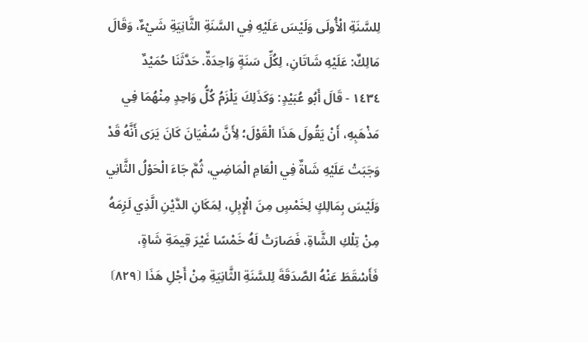لِلسَّنَةِ الْأُولَى وَلَيْسَ عَلَيْهِ فِي السَّنَةِ الثَّانِيَةِ شَيْءٌ، وَقَالَ مَالِكٌ: عَلَيْهِ شَاتَانِ، لِكُلِّ سَنَةٍ وَاحِدَةٌ. حَدَّثَنَا حُمَيْدٌ
١٤٣٤ - قَالَ أَبُو عُبَيْدٍ: وَكَذَلِكَ يَلْزَمُ كُلُّ وَاحِدٍ مِنْهُمَا فِي مَذْهَبِهِ، أَنْ يَقُولَ هَذَا الْقَوْلَ؛ لِأَنَّ سُفْيَانَ كَانَ يَرَى أَنَّهُ قَدْ وَجَبَتْ عَلَيْهِ شَاةٌ فِي الْعَامِ الْمَاضِي، ثُمَّ جَاءَ الْحَوْلُ الثَّانِي وَلَيْسَ بِمَالِكٍ لِخَمْسٍ مِنَ الْإِبِلِ، لِمَكَانِ الدَّيْنِ الَّذِي لَزِمَهُ مِنْ تِلْكِ الشَّاةِ، فَصَارَتْ لَهُ خَمْسًا غَيْرَ قِيمَةِ شَاةٍ، فَأَسْقَطَ عَنْهُ الصَّدَقَةَ لِلسَّنَةِ الثَّانِيَةِ مِنْ أَجْلِ هَذَا ⦗٨٢٩⦘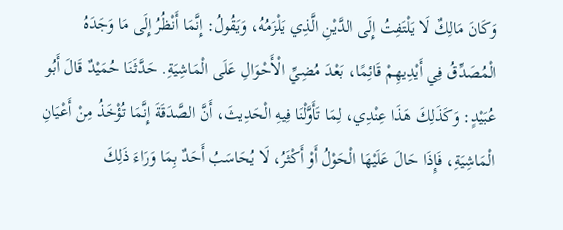وَكَانَ مَالِكٌ لَا يَلْتَفِتُ إِلَى الدَّيْنِ الَّذِي يَلْزَمُهُ، وَيَقُولُ: إِنَّمَا أَنْظُرُ إِلَى مَا وَجَدَهُ الْمُصَدِّقُ فِي أَيْدِيهِمْ قَائِمًا، بَعْدَ مُضِيِّ الْأَحْوَالِ عَلَى الْمَاشِيَةِ. حَدَّثَنَا حُمَيْدٌ قَالَ أَبُو عُبَيْدٍ: وَكَذَلِكَ هَذَا عِنْدِي، لِمَا تَأَوَّلْنَا فِيهِ الْحَدِيثَ، أَنَّ الصَّدَقَةَ إِنَّمَا تُؤْخَذُ مِنْ أَعْيَانِ الْمَاشِيَةِ، فَإِذَا حَالَ عَلَيْهَا الْحَوْلُ أَوْ أَكْثَرُ، لَا يُحَاسَبُ أَحَدٌ بِمَا وَرَاءَ ذَلِكَ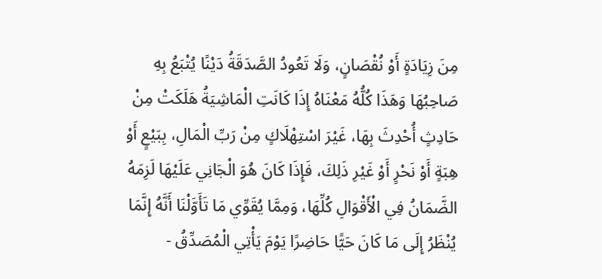مِنَ زِيَادَةٍ أَوْ نُقْصَانٍ، وَلَا تَعُودُ الصَّدَقَةُ دَيْنًا يُتْبَعُ بِهِ صَاحِبُهَا وَهَذَا كُلُّهُ مَعْنَاهُ إِذَا كَانَتِ الْمَاشِيَةُ هَلَكَتْ مِنْ حَادِثٍ أُحْدِثَ بِهَا، غَيْرَ اسْتِهْلَاكٍ مِنْ رَبِّ الْمَالِ، بِبَيْعٍ أَوْ هِبَةٍ أَوْ نَحْرٍ أَوْ غَيْرِ ذَلِكَ، فَإِذَا كَانَ هُوَ الْجَانِي عَلَيْهَا لَزِمَهُ الضَّمَانُ فِي الْأَقْوَالِ كُلِّهَا، وَمِمَّا يُقَوِّي مَا تَأَوَّلْنَا أَنَّهُ إِنَّمَا يُنْظَرُ إِلَى مَا كَانَ حَيًّا حَاضِرًا يَوْمَ يَأْتِي الْمُصَدِّقُ -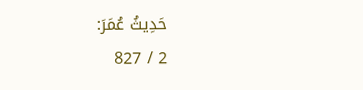حَدِيثُ عُمَرَ:
2 / 827